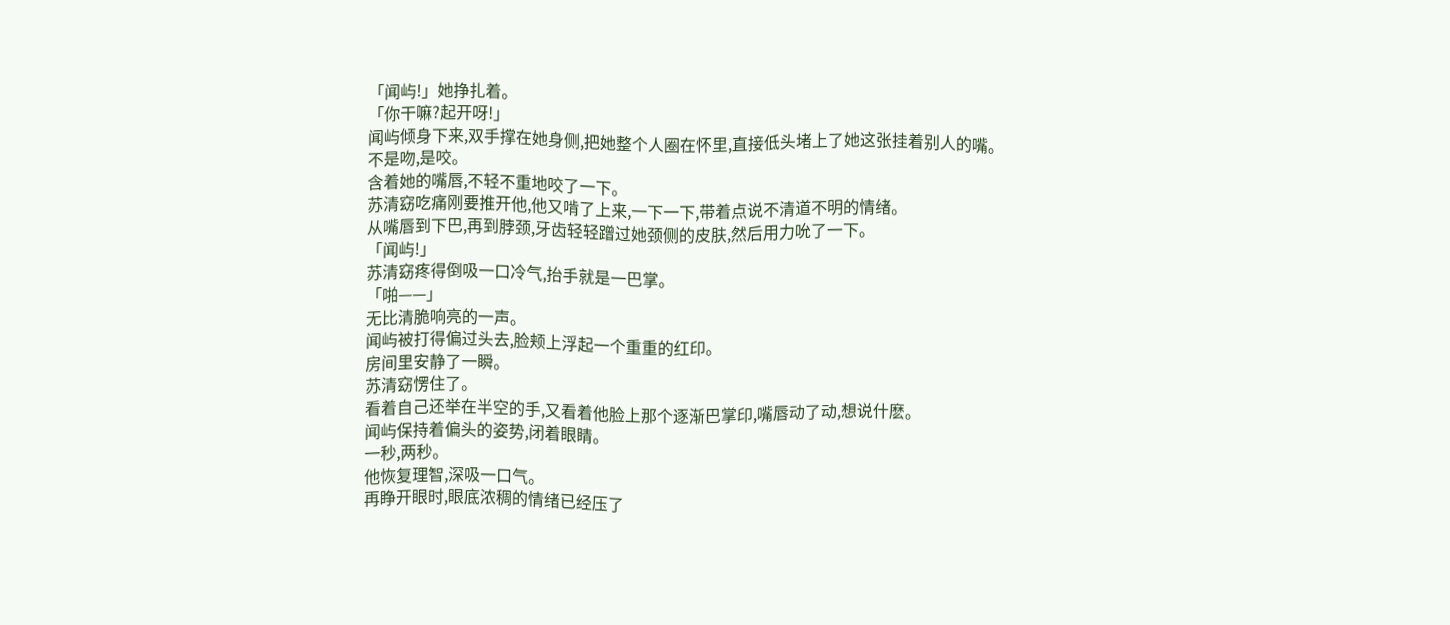「闻屿!」她挣扎着。
「你干嘛?起开呀!」
闻屿倾身下来,双手撑在她身侧,把她整个人圈在怀里,直接低头堵上了她这张挂着别人的嘴。
不是吻,是咬。
含着她的嘴唇,不轻不重地咬了一下。
苏清窈吃痛刚要推开他,他又啃了上来,一下一下,带着点说不清道不明的情绪。
从嘴唇到下巴,再到脖颈,牙齿轻轻蹭过她颈侧的皮肤,然后用力吮了一下。
「闻屿!」
苏清窈疼得倒吸一口冷气,抬手就是一巴掌。
「啪——」
无比清脆响亮的一声。
闻屿被打得偏过头去,脸颊上浮起一个重重的红印。
房间里安静了一瞬。
苏清窈愣住了。
看着自己还举在半空的手,又看着他脸上那个逐渐巴掌印,嘴唇动了动,想说什麽。
闻屿保持着偏头的姿势,闭着眼睛。
一秒,两秒。
他恢复理智,深吸一口气。
再睁开眼时,眼底浓稠的情绪已经压了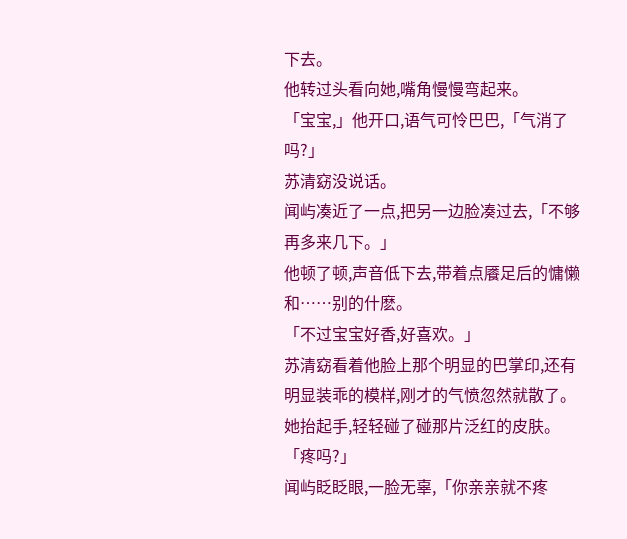下去。
他转过头看向她,嘴角慢慢弯起来。
「宝宝,」他开口,语气可怜巴巴,「气消了吗?」
苏清窈没说话。
闻屿凑近了一点,把另一边脸凑过去,「不够再多来几下。」
他顿了顿,声音低下去,带着点餍足后的慵懒和……别的什麽。
「不过宝宝好香,好喜欢。」
苏清窈看着他脸上那个明显的巴掌印,还有明显装乖的模样,刚才的气愤忽然就散了。
她抬起手,轻轻碰了碰那片泛红的皮肤。
「疼吗?」
闻屿眨眨眼,一脸无辜,「你亲亲就不疼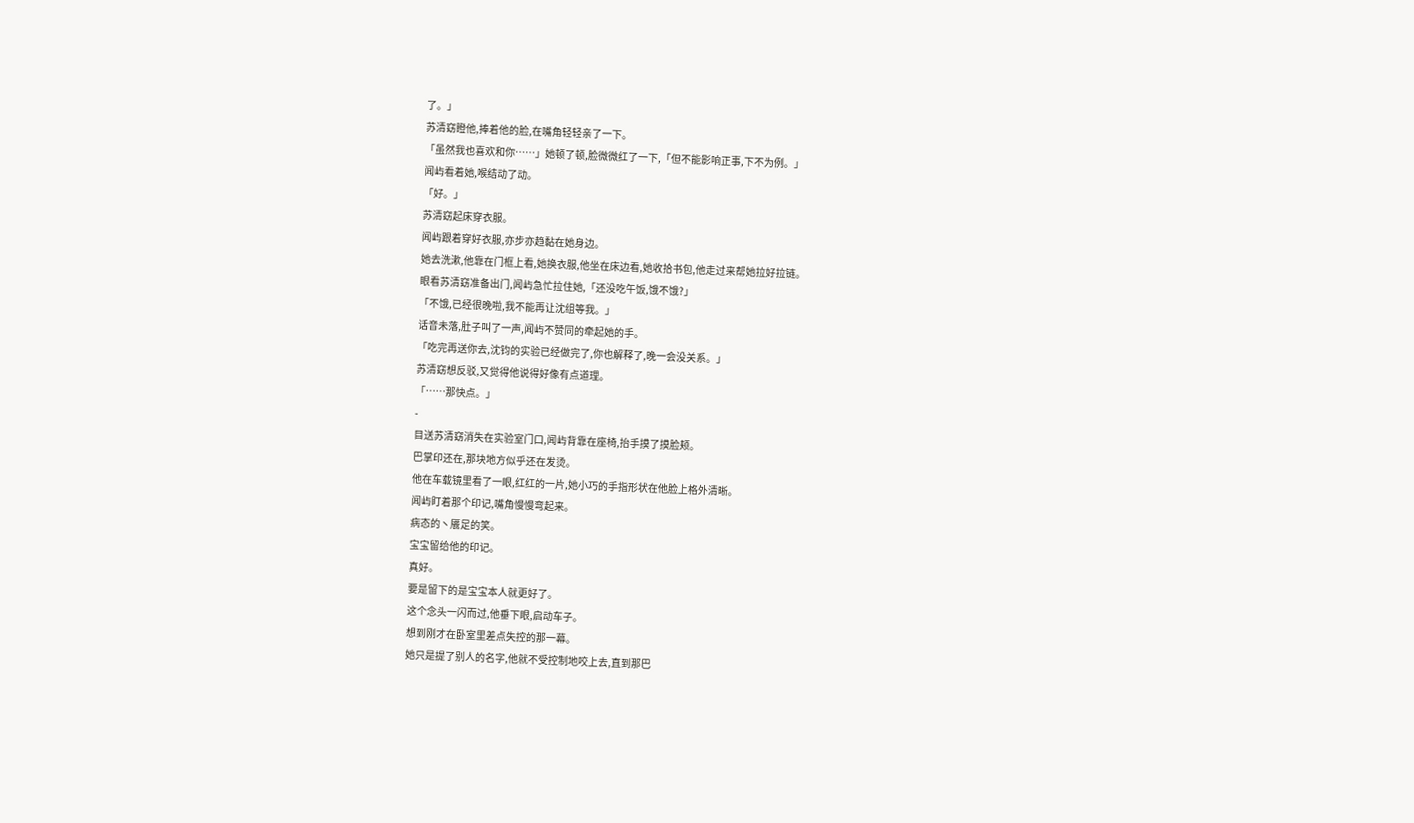了。」
苏清窈瞪他,捧着他的脸,在嘴角轻轻亲了一下。
「虽然我也喜欢和你……」她顿了顿,脸微微红了一下,「但不能影响正事,下不为例。」
闻屿看着她,喉结动了动。
「好。」
苏清窈起床穿衣服。
闻屿跟着穿好衣服,亦步亦趋黏在她身边。
她去洗漱,他靠在门框上看,她换衣服,他坐在床边看,她收拾书包,他走过来帮她拉好拉链。
眼看苏清窈准备出门,闻屿急忙拉住她,「还没吃午饭,饿不饿?」
「不饿,已经很晚啦,我不能再让沈组等我。」
话音未落,肚子叫了一声,闻屿不赞同的牵起她的手。
「吃完再送你去,沈钧的实验已经做完了,你也解释了,晚一会没关系。」
苏清窈想反驳,又觉得他说得好像有点道理。
「……那快点。」
-
目送苏清窈消失在实验室门口,闻屿背靠在座椅,抬手摸了摸脸颊。
巴掌印还在,那块地方似乎还在发烫。
他在车载镜里看了一眼,红红的一片,她小巧的手指形状在他脸上格外清晰。
闻屿盯着那个印记,嘴角慢慢弯起来。
病态的丶餍足的笑。
宝宝留给他的印记。
真好。
要是留下的是宝宝本人就更好了。
这个念头一闪而过,他垂下眼,启动车子。
想到刚才在卧室里差点失控的那一幕。
她只是提了别人的名字,他就不受控制地咬上去,直到那巴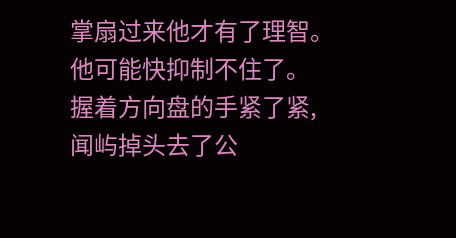掌扇过来他才有了理智。
他可能快抑制不住了。
握着方向盘的手紧了紧,闻屿掉头去了公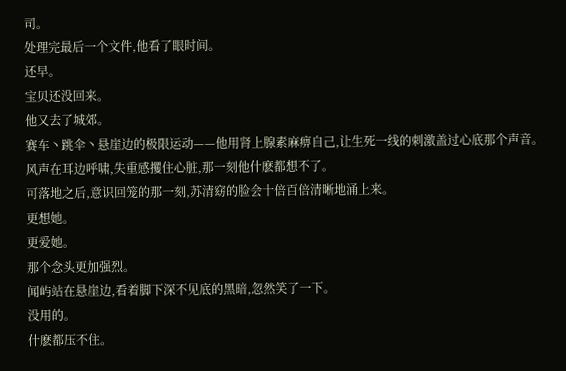司。
处理完最后一个文件,他看了眼时间。
还早。
宝贝还没回来。
他又去了城郊。
赛车丶跳伞丶悬崖边的极限运动——他用肾上腺素麻痹自己,让生死一线的刺激盖过心底那个声音。
风声在耳边呼啸,失重感攫住心脏,那一刻他什麽都想不了。
可落地之后,意识回笼的那一刻,苏清窈的脸会十倍百倍清晰地涌上来。
更想她。
更爱她。
那个念头更加强烈。
闻屿站在悬崖边,看着脚下深不见底的黑暗,忽然笑了一下。
没用的。
什麽都压不住。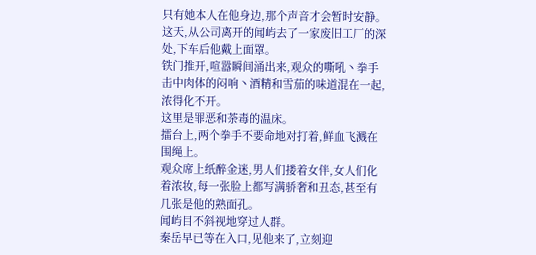只有她本人在他身边,那个声音才会暂时安静。
这天,从公司离开的闻屿去了一家废旧工厂的深处,下车后他戴上面罩。
铁门推开,喧嚣瞬间涌出来,观众的嘶吼丶拳手击中肉体的闷响丶酒精和雪茄的味道混在一起,浓得化不开。
这里是罪恶和荼毒的温床。
擂台上,两个拳手不要命地对打着,鲜血飞溅在围绳上。
观众席上纸醉金迷,男人们搂着女伴,女人们化着浓妆,每一张脸上都写满骄奢和丑态,甚至有几张是他的熟面孔。
闻屿目不斜视地穿过人群。
秦岳早已等在入口,见他来了,立刻迎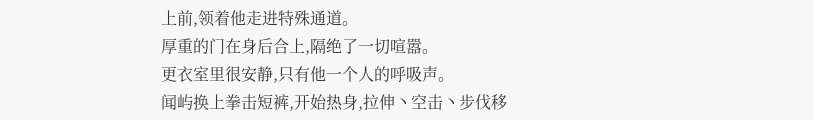上前,领着他走进特殊通道。
厚重的门在身后合上,隔绝了一切喧嚣。
更衣室里很安静,只有他一个人的呼吸声。
闻屿换上拳击短裤,开始热身,拉伸丶空击丶步伐移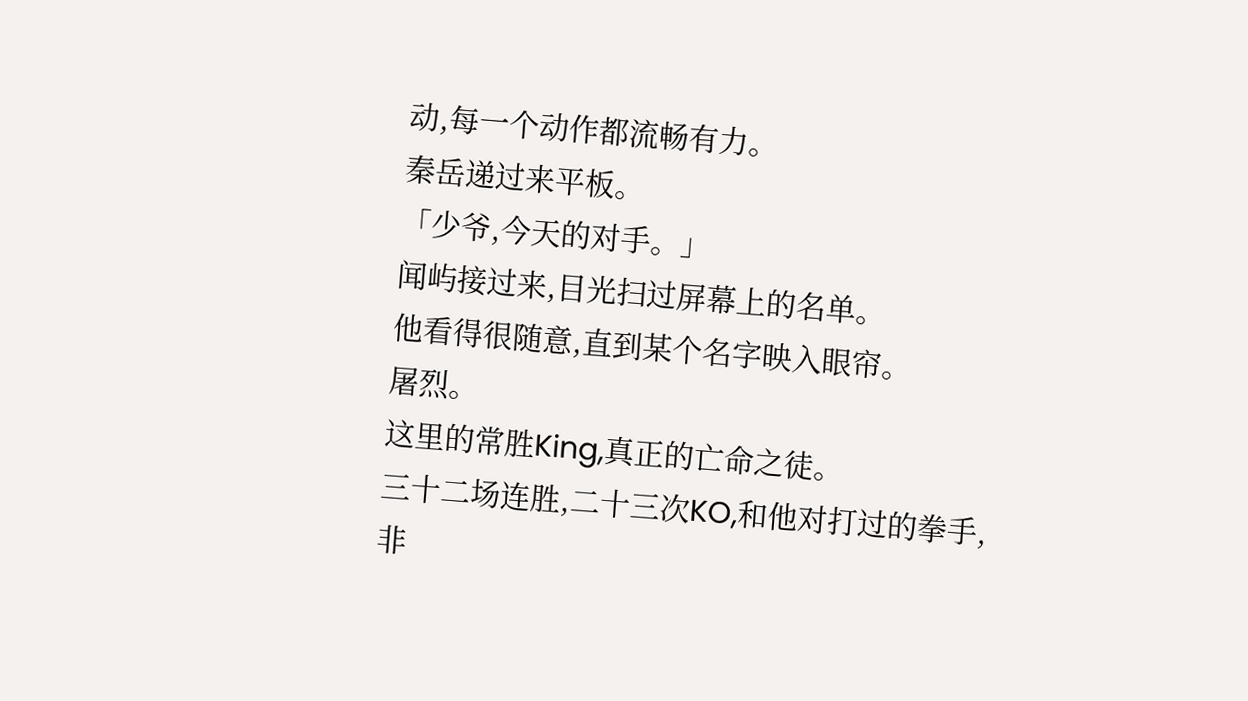动,每一个动作都流畅有力。
秦岳递过来平板。
「少爷,今天的对手。」
闻屿接过来,目光扫过屏幕上的名单。
他看得很随意,直到某个名字映入眼帘。
屠烈。
这里的常胜King,真正的亡命之徒。
三十二场连胜,二十三次KO,和他对打过的拳手,非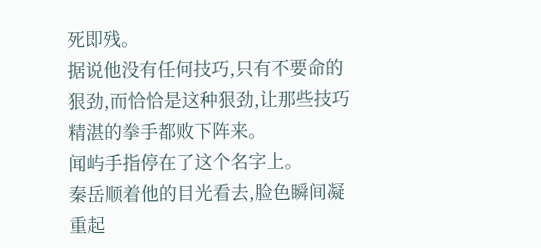死即残。
据说他没有任何技巧,只有不要命的狠劲,而恰恰是这种狠劲,让那些技巧精湛的拳手都败下阵来。
闻屿手指停在了这个名字上。
秦岳顺着他的目光看去,脸色瞬间凝重起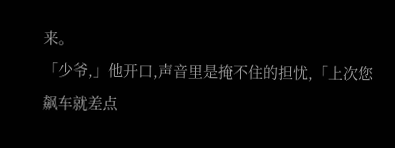来。
「少爷,」他开口,声音里是掩不住的担忧,「上次您飙车就差点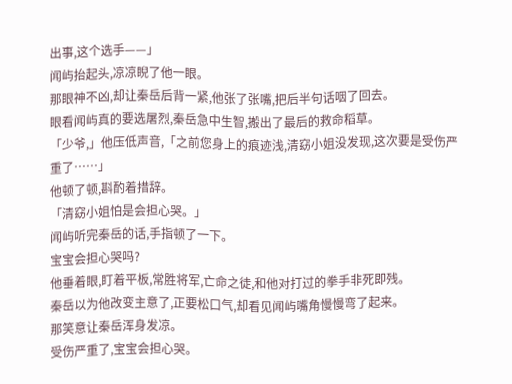出事,这个选手——」
闻屿抬起头,凉凉睨了他一眼。
那眼神不凶,却让秦岳后背一紧,他张了张嘴,把后半句话咽了回去。
眼看闻屿真的要选屠烈,秦岳急中生智,搬出了最后的救命稻草。
「少爷,」他压低声音,「之前您身上的痕迹浅,清窈小姐没发现,这次要是受伤严重了……」
他顿了顿,斟酌着措辞。
「清窈小姐怕是会担心哭。」
闻屿听完秦岳的话,手指顿了一下。
宝宝会担心哭吗?
他垂着眼,盯着平板,常胜将军,亡命之徒,和他对打过的拳手非死即残。
秦岳以为他改变主意了,正要松口气,却看见闻屿嘴角慢慢弯了起来。
那笑意让秦岳浑身发凉。
受伤严重了,宝宝会担心哭。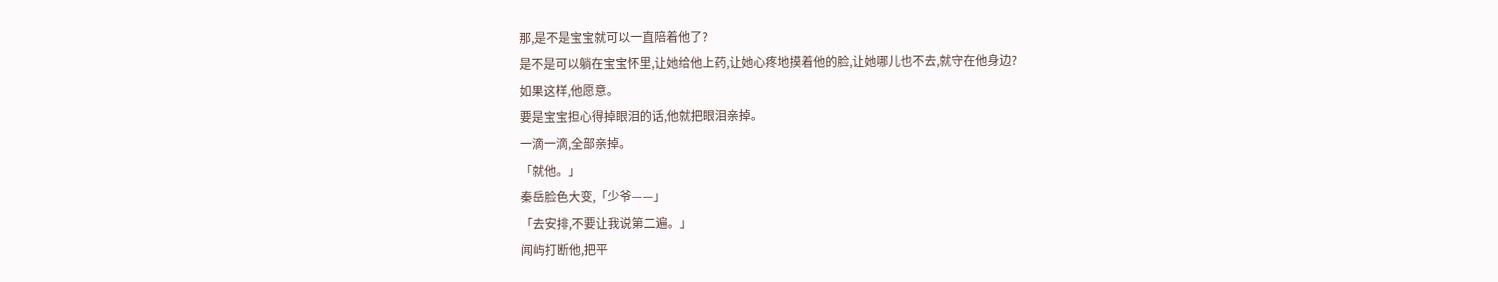那,是不是宝宝就可以一直陪着他了?
是不是可以躺在宝宝怀里,让她给他上药,让她心疼地摸着他的脸,让她哪儿也不去,就守在他身边?
如果这样,他愿意。
要是宝宝担心得掉眼泪的话,他就把眼泪亲掉。
一滴一滴,全部亲掉。
「就他。」
秦岳脸色大变,「少爷——」
「去安排,不要让我说第二遍。」
闻屿打断他,把平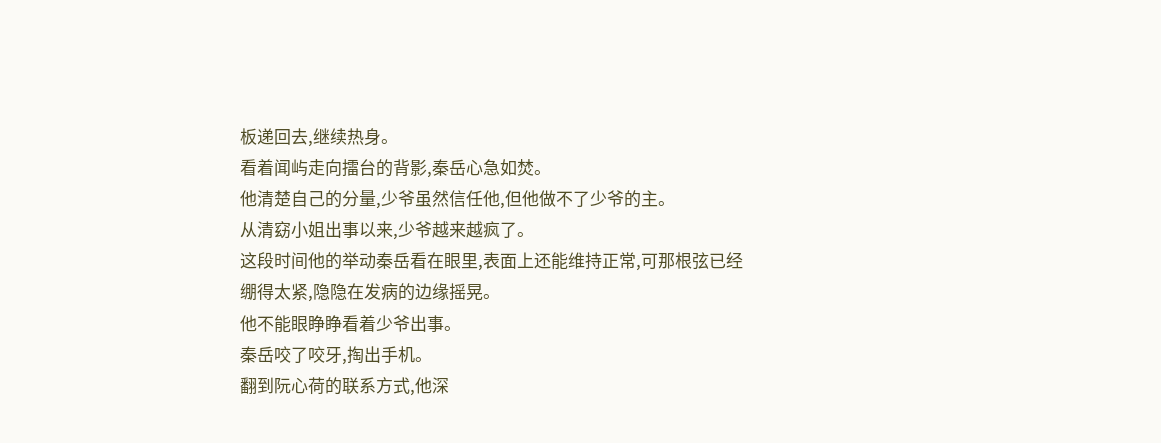板递回去,继续热身。
看着闻屿走向擂台的背影,秦岳心急如焚。
他清楚自己的分量,少爷虽然信任他,但他做不了少爷的主。
从清窈小姐出事以来,少爷越来越疯了。
这段时间他的举动秦岳看在眼里,表面上还能维持正常,可那根弦已经绷得太紧,隐隐在发病的边缘摇晃。
他不能眼睁睁看着少爷出事。
秦岳咬了咬牙,掏出手机。
翻到阮心荷的联系方式,他深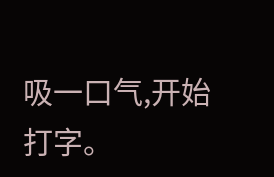吸一口气,开始打字。